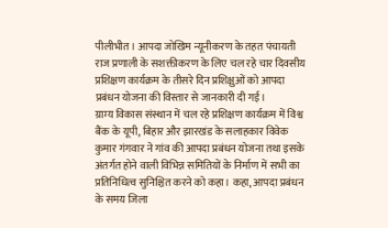पीलीभीत। आपदा जोखिम न्यूनीकरण के तहत पंचायती राज प्रणाली के सशक्तीकरण के लिए चल रहे चार दिवसीय प्रशिक्षण कार्यक्रम के तीसरे दिन प्रशिक्षुओं को आपदा प्रबंधन योजना की विस्तार से जानकारी दी गई।
ग्राम्य विकास संस्थान में चल रहे प्रशिक्षण कार्यक्रम में विश्व बैंक के यूपी, बिहार और झारखंड के सलाहकार विवेक कुमार गंगवार ने गांव की आपदा प्रबंधन योजना तथा इसके अंतर्गत होने वाली विभिन्न समितियों के निर्माण में सभी का प्रतिनिधित्व सुनिश्चित करने को कहा। कहा, आपदा प्रबंधन के समय जिला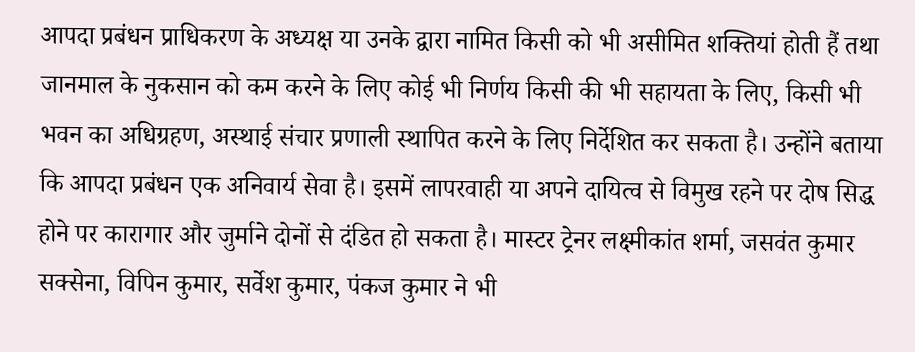आपदा प्रबंधन प्राधिकरण के अध्यक्ष या उनके द्वारा नामित किसी को भी असीमित शक्तियां होती हैं तथा जानमाल के नुकसान को कम करने के लिए कोई भी निर्णय किसी की भी सहायता के लिए, किसी भी भवन का अधिग्रहण, अस्थाई संचार प्रणाली स्थापित करने के लिए निर्देशित कर सकता है। उन्होंने बताया कि आपदा प्रबंधन एक अनिवार्य सेवा है। इसमें लापरवाही या अपने दायित्व से विमुख रहने पर दोष सिद्ध होने पर कारागार और जुर्माने दोनों से दंडित हो सकता है। मास्टर ट्रेनर लक्ष्मीकांत शर्मा, जसवंत कुमार सक्सेना, विपिन कुमार, सर्वेश कुमार, पंकज कुमार ने भी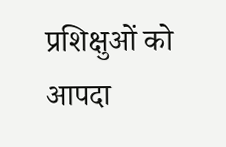प्रशिक्षुओं को आपदा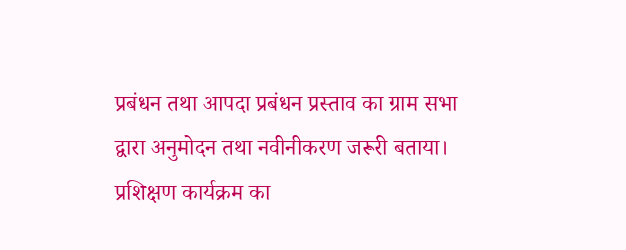प्रबंधन तथा आपदा प्रबंधन प्रस्ताव का ग्राम सभा द्वारा अनुमोदन तथा नवीनीकरण जरूरी बताया। प्रशिक्षण कार्यक्रम का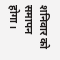शनिवार को समापन होगा।